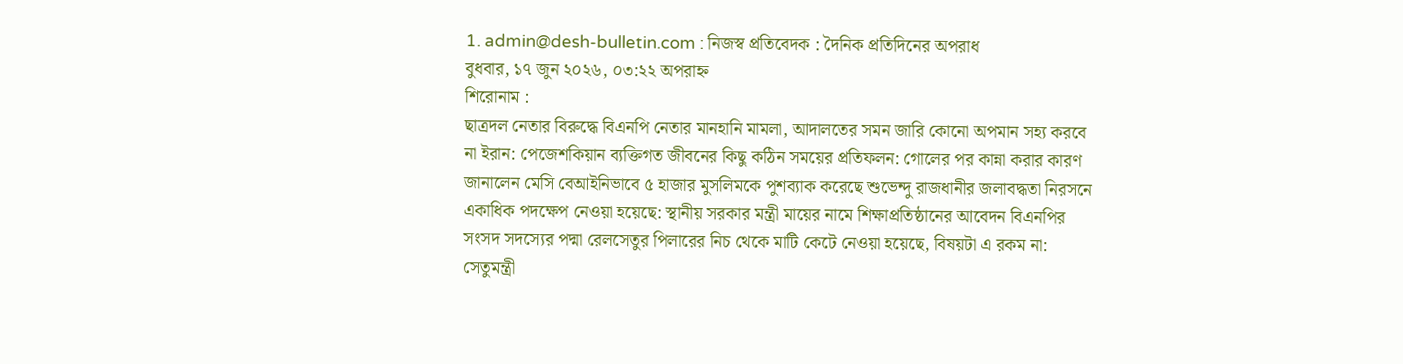1. admin@desh-bulletin.com : নিজস্ব প্রতিবেদক : দৈনিক প্রতিদিনের অপরাধ
বুধবার, ১৭ জুন ২০২৬, ০৩:২২ অপরাহ্ন
শিরোনাম :
ছাত্রদল নেতার বিরুদ্ধে বিএনপি নেতার মানহানি মামলা, আদালতের সমন জারি কোনো অপমান সহ্য করবে না ইরান: পেজেশকিয়ান ব্যক্তিগত জীবনের কিছু কঠিন সময়ের প্রতিফলন: গোলের পর কান্না করার কারণ জানালেন মেসি বেআইনিভাবে ৫ হাজার মুসলিমকে পুশব‍্যাক করেছে শুভেন্দু রাজধানীর জলাবদ্ধতা নিরসনে একাধিক পদক্ষেপ নেওয়া হয়েছে: স্থানীয় সরকার মন্ত্রী মায়ের নামে শিক্ষাপ্রতিষ্ঠানের আবেদন বিএনপির সংসদ সদস্যের পদ্মা রেলসেতুর পিলারের নিচ থেকে মাটি কেটে নেওয়া হয়েছে, বিষয়টা এ রকম না: সেতুমন্ত্রী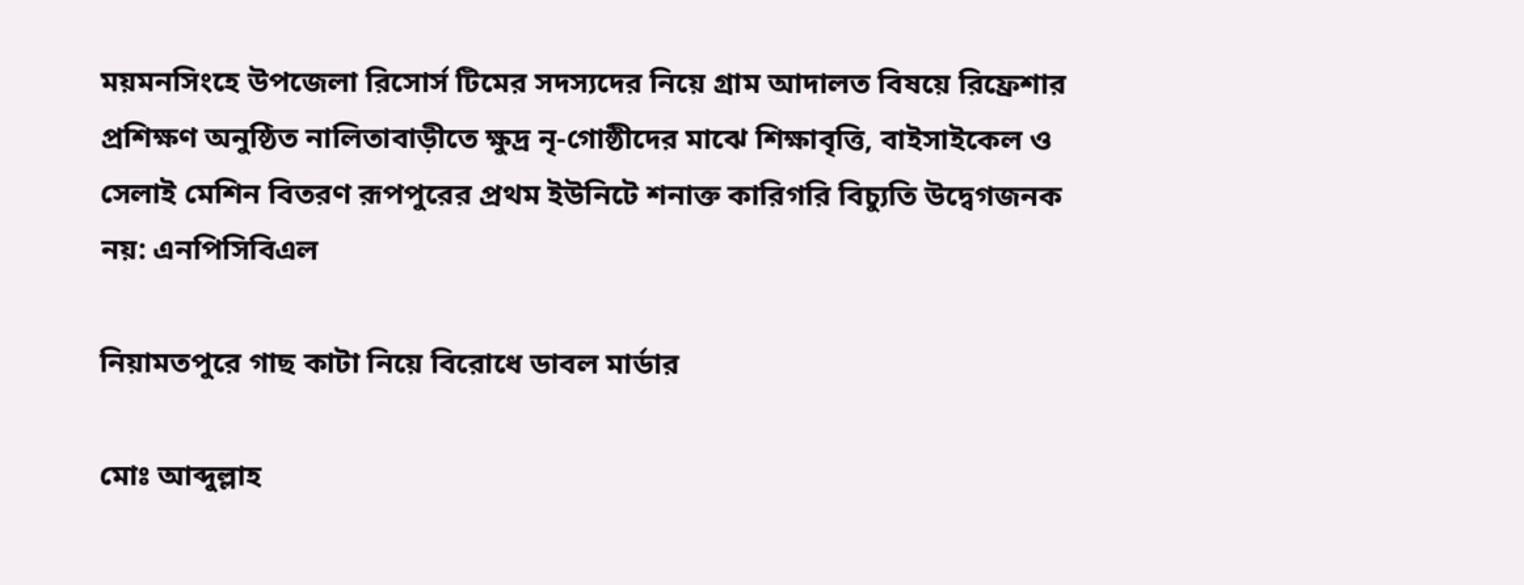ময়মনসিংহে উপজেলা রিসোর্স টিমের সদস্যদের নিয়ে গ্রাম আদালত বিষয়ে রিফ্রেশার প্রশিক্ষণ অনুষ্ঠিত নালিতাবাড়ীতে ক্ষুদ্র নৃ-গোষ্ঠীদের মাঝে শিক্ষাবৃত্তি, বাইসাইকেল ও সেলাই মেশিন বিতরণ রূপপুরের প্রথম ইউনিটে শনাক্ত কারিগরি বিচ্যুতি উদ্বেগজনক নয়: এনপিসিবিএল

নিয়ামতপুরে গাছ কাটা নিয়ে বিরোধে ডাবল মার্ডার

মোঃ আব্দুল্লাহ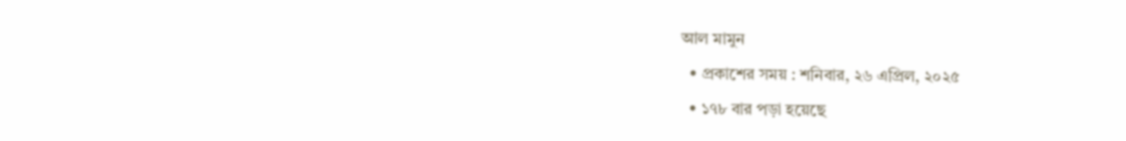আল মামুন
  • প্রকাশের সময় : শনিবার, ২৬ এপ্রিল, ২০২৫
  • ১৭৮ বার পড়া হয়েছে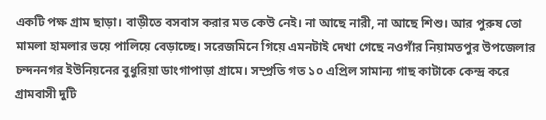একটি পক্ষ গ্রাম ছাড়া। বাড়ীতে বসবাস করার মত কেউ নেই। না আছে নারী, না আছে শিশু। আর পুরুষ তো মামলা হামলার ভয়ে পালিয়ে বেড়াচ্ছে। সরেজমিনে গিয়ে এমনটাই দেখা গেছে নওগাঁর নিয়ামতপুর উপজেলার চন্দননগর ইউনিয়নের বুধুরিয়া ডাংগাপাড়া গ্রামে। সম্প্রতি গত ১০ এপ্রিল সামান্য গাছ কাটাকে কেন্দ্র করে গ্রামবাসী দুটি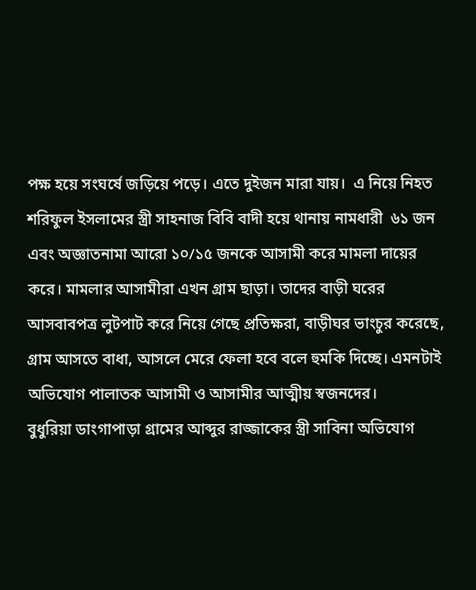পক্ষ হয়ে সংঘর্ষে জড়িয়ে পড়ে। এতে দুইজন মারা যায়।  এ নিয়ে নিহত শরিফুল ইসলামের স্ত্রী সাহনাজ বিবি বাদী হয়ে থানায় নামধারী  ৬১ জন এবং অজ্ঞাতনামা আরো ১০/১৫ জনকে আসামী করে মামলা দায়ের করে। মামলার আসামীরা এখন গ্রাম ছাড়া। তাদের বাড়ী ঘরের আসবাবপত্র লুটপাট করে নিয়ে গেছে প্রতিক্ষরা, বাড়ীঘর ভাংচুর করেছে, গ্রাম আসতে বাধা, আসলে মেরে ফেলা হবে বলে হুমকি দিচ্ছে। এমনটাই অভিযোগ পালাতক আসামী ও আসামীর আত্মীয় স্বজনদের।
বুধুরিয়া ডাংগাপাড়া গ্রামের আব্দুর রাজ্জাকের স্ত্রী সাবিনা অভিযোগ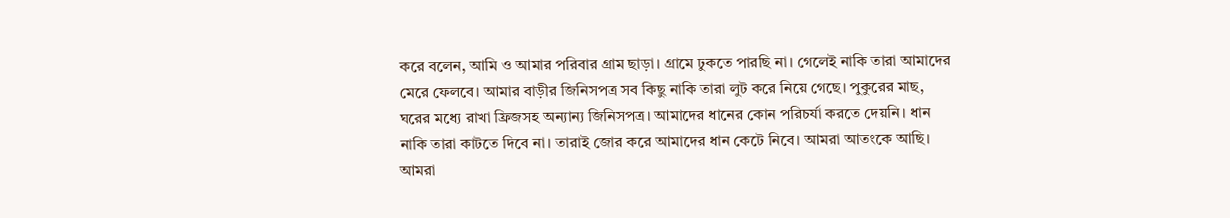করে বলেন, আমি ও আমার পরিবার গ্রাম ছাড়া। গ্রামে ঢুকতে পারছি না। গেলেই নাকি তারা আমাদের মেরে ফেলবে। আমার বাড়ীর জিনিসপত্র সব কিছু নাকি তারা লুট করে নিয়ে গেছে। পুকুরের মাছ, ঘরের মধ্যে রাখা ফ্রিজসহ অন্যান্য জিনিসপত্র। আমাদের ধানের কোন পরিচর্যা করতে দেয়নি। ধান নাকি তারা কাটতে দিবে না। তারাই জোর করে আমাদের ধান কেটে নিবে। আমরা আতংকে আছি। আমরা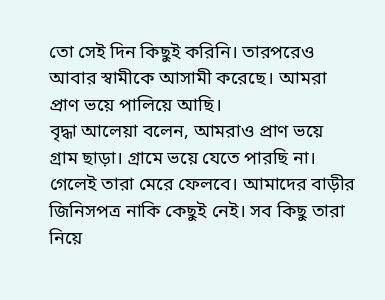তো সেই দিন কিছুই করিনি। তারপরেও আবার স্বামীকে আসামী করেছে। আমরা প্রাণ ভয়ে পালিয়ে আছি।
বৃদ্ধা আলেয়া বলেন, আমরাও প্রাণ ভয়ে গ্রাম ছাড়া। গ্রামে ভয়ে যেতে পারছি না। গেলেই তারা মেরে ফেলবে। আমাদের বাড়ীর জিনিসপত্র নাকি কেছুই নেই। সব কিছু তারা নিয়ে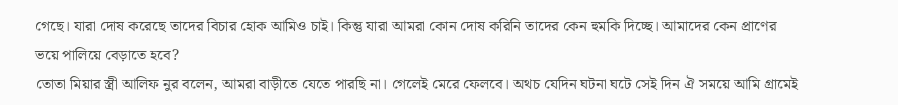গেছে। যারা দোষ করেছে তাদের বিচার হোক আমিও চাই। কিন্তু যারা আমরা কোন দোষ করিনি তাদের কেন হুমকি দিচ্ছে। আমাদের কেন প্রাণের ভয়ে পালিয়ে বেড়াতে হবে?
তোতা মিয়ার স্ত্রী আলিফ নুর বলেন, আমরা বাড়ীতে যেতে পারছি না। গেলেই মেরে ফেলবে। অথচ যেদিন ঘটনা ঘটে সেই দিন ঐ সময়ে আমি গ্রামেই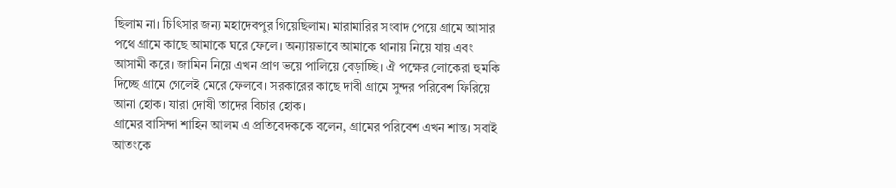ছিলাম না। চিৎিসার জন্য মহাদেবপুর গিয়েছিলাম। মারামারির সংবাদ পেয়ে গ্রামে আসার পথে গ্রামে কাছে আমাকে ঘরে ফেলে। অন্যায়ভাবে আমাকে থানায় নিয়ে যায় এবং আসামী করে। জামিন নিয়ে এখন প্রাণ ভয়ে পালিয়ে বেড়াচ্ছি। ঐ পক্ষের লোকেরা হুমকি দিচ্ছে গ্রামে গেলেই মেরে ফেলবে। সরকারের কাছে দাবী গ্রামে সুন্দর পরিবেশ ফিরিয়ে আনা হোক। যারা দোষী তাদের বিচার হোক।
গ্রামের বাসিন্দা শাহিন আলম এ প্রতিবেদককে বলেন, গ্রামের পরিবেশ এখন শান্ত। সবাই আতংকে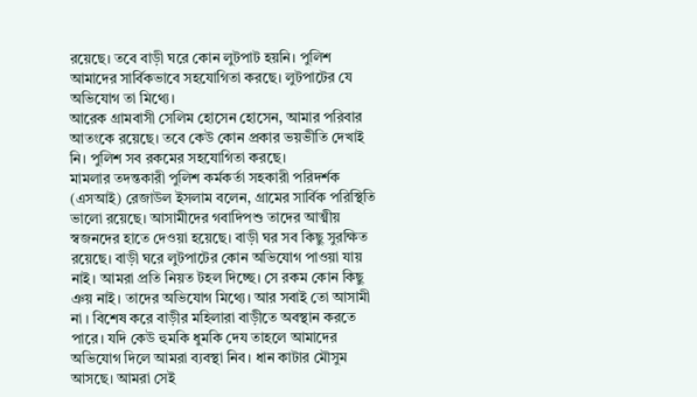রয়েছে। তবে বাড়ী ঘরে কোন লুটপাট হয়নি। পুলিশ আমাদের সার্বিকভাবে সহযোগিতা করছে। লুটপাটের যে অভিযোগ তা মিথ্যে।
আরেক গ্রামবাসী সেলিম হোসেন হোসেন, আমার পরিবার আতংকে রয়েছে। তবে কেউ কোন প্রকার ভয়ভীতি দেখাই নি। পুলিশ সব রকমের সহযোগিতা করছে।
মামলার তদন্তকারী পুলিশ কর্মকর্তা সহকারী পরিদর্শক (এসআই) রেজাউল ইসলাম বলেন, গ্রামের সার্বিক পরিস্থিতি ভালো রয়েছে। আসামীদের গবাদিপশু তাদের আত্মীয় স্বজনদের হাতে দেওয়া হয়েছে। বাড়ী ঘর সব কিছু সুরক্ষিত রয়েছে। বাড়ী ঘরে লুটপাটের কোন অভিযোগ পাওয়া যায় নাই। আমরা প্রতি নিয়ত টহল দিচ্ছে। সে রকম কোন কিছু ঞয় নাই। তাদের অভিযোগ মিথ্যে। আর সবাই তো আসামী না । বিশেষ করে বাড়ীর মহিলারা বাড়ীতে অবস্থান করতে পারে। যদি কেউ হুমকি ধুমকি দেয তাহলে আমাদের অভিযোগ দিলে আমরা ব্যবস্থা নিব। ধান কাটার মৌসুম আসছে। আমরা সেই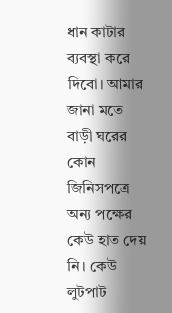ধান কাটার ব্যবস্থা করে দিবো। আমার জানা মতে বাড়ী ঘরের কোন জিনিসপত্রে অন্য পক্ষের কেউ হাত দেয় নি। কেউ লুটপাট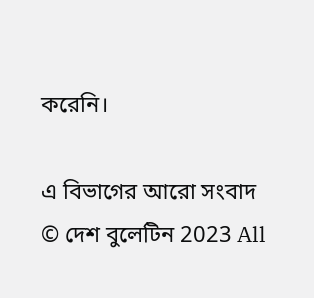করেনি।

এ বিভাগের আরো সংবাদ
© দেশ বুলেটিন 2023 All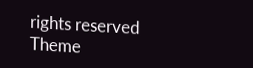rights reserved
Theme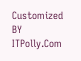Customized BY ITPolly.Com